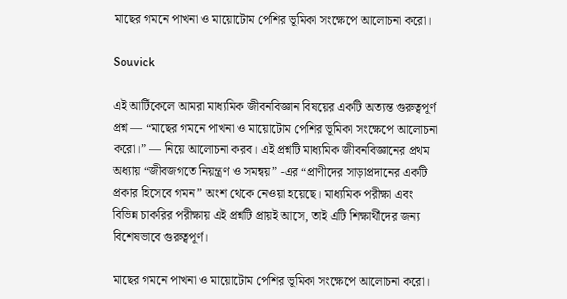মাছের গমনে পাখনা ও মায়োটোম পেশির ভূমিকা সংক্ষেপে আলোচনা করো।

Souvick

এই আর্টিকেলে আমরা মাধ্যমিক জীবনবিজ্ঞান বিষয়ের একটি অত্যন্ত গুরুত্বপূর্ণ প্রশ্ন — “মাছের গমনে পাখনা ও মায়োটোম পেশির ভূমিকা সংক্ষেপে আলোচনা করো।” — নিয়ে আলোচনা করব। এই প্রশ্নটি মাধ্যমিক জীবনবিজ্ঞানের প্রথম অধ্যায় “জীবজগতে নিয়ন্ত্রণ ও সমন্বয়” -এর “প্রাণীদের সাড়াপ্রদানের একটি প্রকার হিসেবে গমন” অংশ থেকে নেওয়া হয়েছে। মাধ্যমিক পরীক্ষা এবং বিভিন্ন চাকরির পরীক্ষায় এই প্রশ্নটি প্রায়ই আসে, তাই এটি শিক্ষার্থীদের জন্য বিশেষভাবে গুরুত্বপূর্ণ।

মাছের গমনে পাখনা ও মায়োটোম পেশির ভূমিকা সংক্ষেপে আলোচনা করো।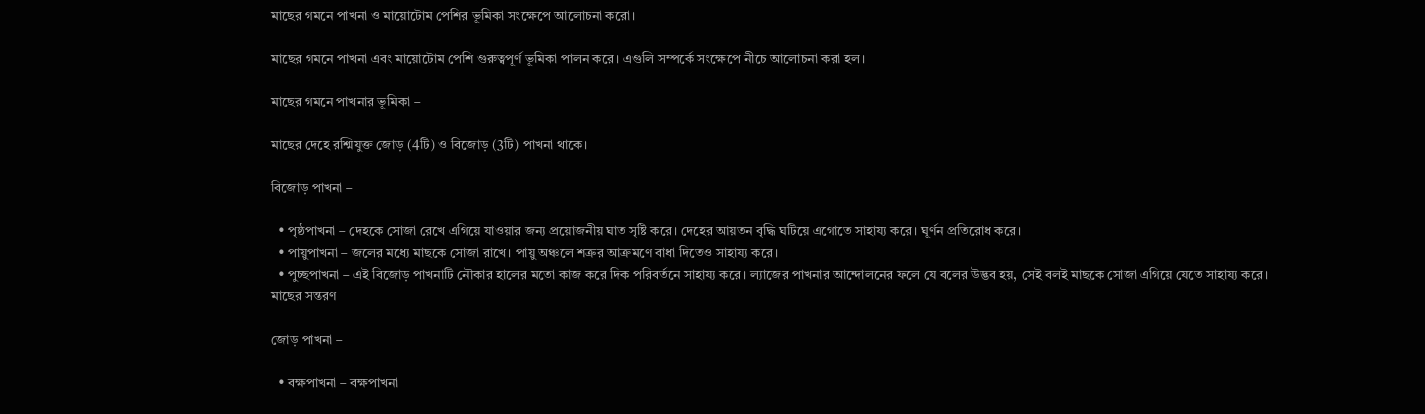মাছের গমনে পাখনা ও মায়োটোম পেশির ভূমিকা সংক্ষেপে আলোচনা করো।

মাছের গমনে পাখনা এবং মায়োটোম পেশি গুরুত্বপূর্ণ ভূমিকা পালন করে। এগুলি সম্পর্কে সংক্ষেপে নীচে আলোচনা করা হল।

মাছের গমনে পাখনার ভূমিকা –

মাছের দেহে রশ্মিযুক্ত জোড় (4টি) ও বিজোড় (3টি) পাখনা থাকে।

বিজোড় পাখনা –

  • পৃষ্ঠপাখনা – দেহকে সোজা রেখে এগিয়ে যাওয়ার জন্য প্রয়োজনীয় ঘাত সৃষ্টি করে। দেহের আয়তন বৃদ্ধি ঘটিয়ে এগোতে সাহায্য করে। ঘূর্ণন প্রতিরোধ করে।
  • পায়ুপাখনা – জলের মধ্যে মাছকে সোজা রাখে। পায়ু অঞ্চলে শত্রুর আক্রমণে বাধা দিতেও সাহায্য করে।
  • পুচ্ছপাখনা – এই বিজোড় পাখনাটি নৌকার হালের মতো কাজ করে দিক পরিবর্তনে সাহায্য করে। ল্যাজের পাখনার আন্দোলনের ফলে যে বলের উদ্ভব হয়, সেই বলই মাছকে সোজা এগিয়ে যেতে সাহায্য করে।
মাছের সন্তরণ

জোড় পাখনা –

  • বক্ষপাখনা – বক্ষপাখনা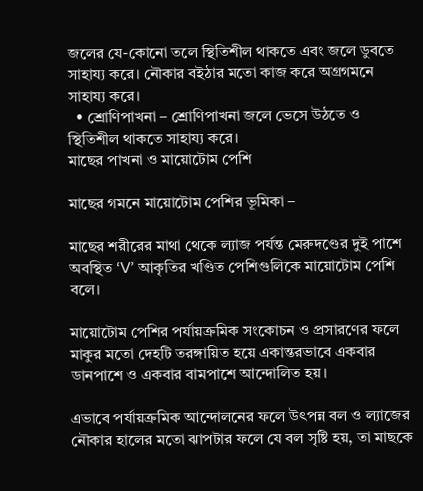জলের যে-কোনো তলে স্থিতিশীল থাকতে এবং জলে ডুবতে সাহায্য করে। নৌকার বইঠার মতো কাজ করে অগ্রগমনে সাহায্য করে।
  • শ্রোণিপাখনা – শ্রোণিপাখনা জলে ভেসে উঠতে ও স্থিতিশীল থাকতে সাহায্য করে।
মাছের পাখনা ও মায়োটোম পেশি

মাছের গমনে মায়োটোম পেশির ভূমিকা –

মাছের শরীরের মাথা থেকে ল্যাজ পর্যন্ত মেরুদণ্ডের দুই পাশে অবস্থিত ‘V’ আকৃতির খণ্ডিত পেশিগুলিকে মায়োটোম পেশি বলে।

মায়োটোম পেশির পর্যায়ক্রমিক সংকোচন ও প্রসারণের ফলে মাকুর মতো দেহটি তরঙ্গায়িত হয়ে একান্তরভাবে একবার ডানপাশে ও একবার বামপাশে আন্দোলিত হয়।

এভাবে পর্যায়ক্রমিক আন্দোলনের ফলে উৎপন্ন বল ও ল্যাজের নৌকার হালের মতো ঝাপটার ফলে যে বল সৃষ্টি হয়, তা মাছকে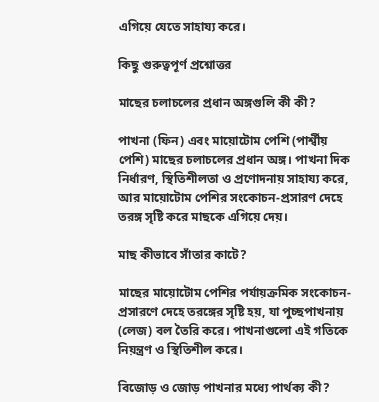এগিয়ে যেতে সাহায্য করে।

কিছু গুরুত্বপূর্ণ প্রশ্নোত্তর

মাছের চলাচলের প্রধান অঙ্গগুলি কী কী?

পাখনা (ফিন) এবং মায়োটোম পেশি (পার্শ্বীয় পেশি) মাছের চলাচলের প্রধান অঙ্গ। পাখনা দিক নির্ধারণ, স্থিতিশীলতা ও প্রণোদনায় সাহায্য করে, আর মায়োটোম পেশির সংকোচন-প্রসারণ দেহে তরঙ্গ সৃষ্টি করে মাছকে এগিয়ে দেয়।

মাছ কীভাবে সাঁতার কাটে?

মাছের মায়োটোম পেশির পর্যায়ক্রমিক সংকোচন-প্রসারণে দেহে তরঙ্গের সৃষ্টি হয়, যা পুচ্ছপাখনায় (লেজ) বল তৈরি করে। পাখনাগুলো এই গতিকে নিয়ন্ত্রণ ও স্থিতিশীল করে।

বিজোড় ও জোড় পাখনার মধ্যে পার্থক্য কী?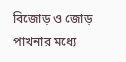বিজোড় ও জোড় পাখনার মধ্যে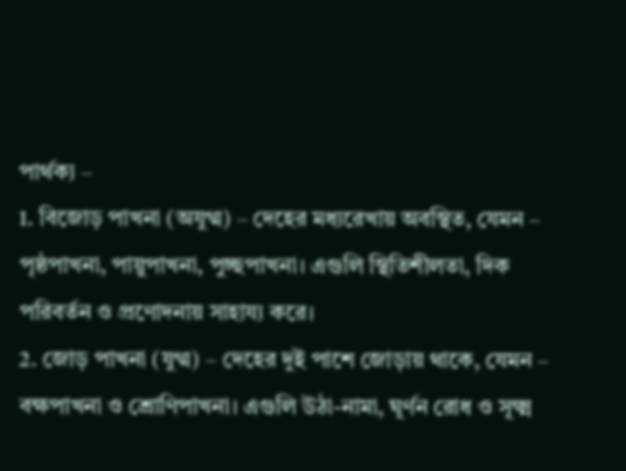পার্থক্য –
1. বিজোড় পাখনা (অযুগ্ম) – দেহের মধ্যরেখায় অবস্থিত, যেমন – পৃষ্ঠপাখনা, পায়ুপাখনা, পুচ্ছপাখনা। এগুলি স্থিতিশীলতা, দিক পরিবর্তন ও প্রণোদনায় সাহায্য করে।
2. জোড় পাখনা (যুগ্ম) – দেহের দুই পাশে জোড়ায় থাকে, যেমন – বক্ষপাখনা ও শ্রোণিপাখনা। এগুলি উঠা-নামা, ঘূর্ণন রোধ ও সূক্ষ্ম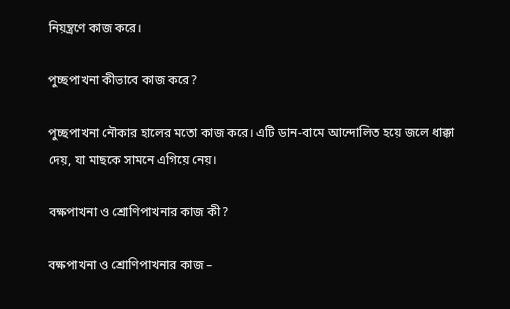নিয়ন্ত্রণে কাজ করে।

পুচ্ছপাখনা কীভাবে কাজ করে?

পুচ্ছপাখনা নৌকার হালের মতো কাজ করে। এটি ডান-বামে আন্দোলিত হয়ে জলে ধাক্কা দেয়, যা মাছকে সামনে এগিয়ে নেয়।

বক্ষপাখনা ও শ্রোণিপাখনার কাজ কী?

বক্ষপাখনা ও শ্রোণিপাখনার কাজ –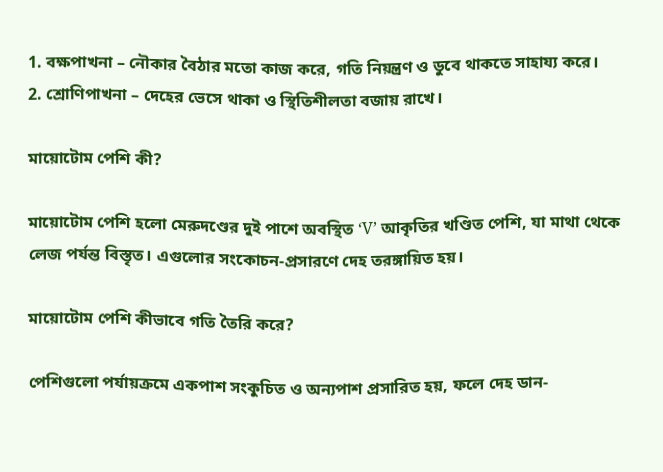1. বক্ষপাখনা – নৌকার বৈঠার মতো কাজ করে, গতি নিয়ন্ত্রণ ও ডুবে থাকতে সাহায্য করে।
2. শ্রোণিপাখনা – দেহের ভেসে থাকা ও স্থিতিশীলতা বজায় রাখে।

মায়োটোম পেশি কী?

মায়োটোম পেশি হলো মেরুদণ্ডের দুই পাশে অবস্থিত ‘V’ আকৃতির খণ্ডিত পেশি, যা মাথা থেকে লেজ পর্যন্ত বিস্তৃত। এগুলোর সংকোচন-প্রসারণে দেহ তরঙ্গায়িত হয়।

মায়োটোম পেশি কীভাবে গতি তৈরি করে?

পেশিগুলো পর্যায়ক্রমে একপাশ সংকুচিত ও অন্যপাশ প্রসারিত হয়, ফলে দেহ ডান-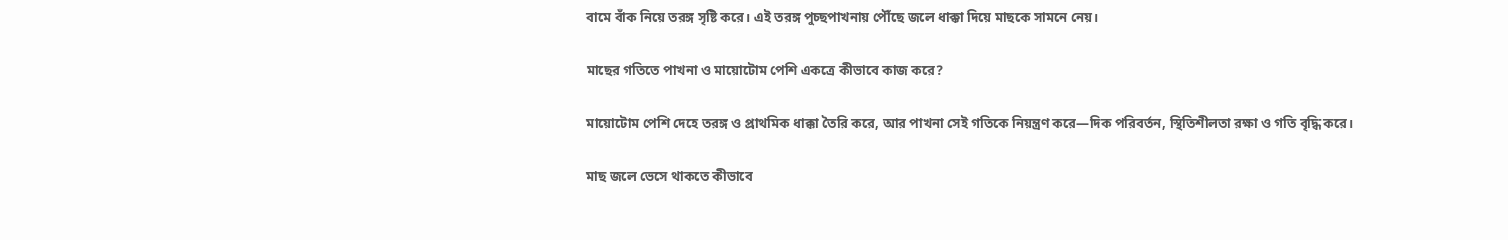বামে বাঁক নিয়ে তরঙ্গ সৃষ্টি করে। এই তরঙ্গ পুচ্ছপাখনায় পৌঁছে জলে ধাক্কা দিয়ে মাছকে সামনে নেয়।

মাছের গতিতে পাখনা ও মায়োটোম পেশি একত্রে কীভাবে কাজ করে?

মায়োটোম পেশি দেহে তরঙ্গ ও প্রাথমিক ধাক্কা তৈরি করে, আর পাখনা সেই গতিকে নিয়ন্ত্রণ করে—দিক পরিবর্তন, স্থিতিশীলতা রক্ষা ও গতি বৃদ্ধি করে।

মাছ জলে ভেসে থাকতে কীভাবে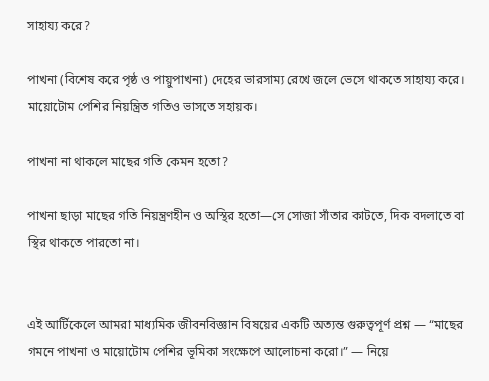সাহায্য করে?

পাখনা (বিশেষ করে পৃষ্ঠ ও পায়ুপাখনা) দেহের ভারসাম্য রেখে জলে ভেসে থাকতে সাহায্য করে। মায়োটোম পেশির নিয়ন্ত্রিত গতিও ভাসতে সহায়ক।

পাখনা না থাকলে মাছের গতি কেমন হতো?

পাখনা ছাড়া মাছের গতি নিয়ন্ত্রণহীন ও অস্থির হতো—সে সোজা সাঁতার কাটতে, দিক বদলাতে বা স্থির থাকতে পারতো না।


এই আর্টিকেলে আমরা মাধ্যমিক জীবনবিজ্ঞান বিষয়ের একটি অত্যন্ত গুরুত্বপূর্ণ প্রশ্ন — “মাছের গমনে পাখনা ও মায়োটোম পেশির ভূমিকা সংক্ষেপে আলোচনা করো।” — নিয়ে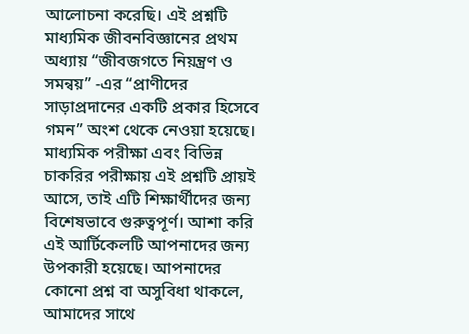আলোচনা করেছি। এই প্রশ্নটি মাধ্যমিক জীবনবিজ্ঞানের প্রথম অধ্যায় “জীবজগতে নিয়ন্ত্রণ ও সমন্বয়” -এর “প্রাণীদের সাড়াপ্রদানের একটি প্রকার হিসেবে গমন” অংশ থেকে নেওয়া হয়েছে। মাধ্যমিক পরীক্ষা এবং বিভিন্ন চাকরির পরীক্ষায় এই প্রশ্নটি প্রায়ই আসে, তাই এটি শিক্ষার্থীদের জন্য বিশেষভাবে গুরুত্বপূর্ণ। আশা করি এই আর্টিকেলটি আপনাদের জন্য উপকারী হয়েছে। আপনাদের কোনো প্রশ্ন বা অসুবিধা থাকলে, আমাদের সাথে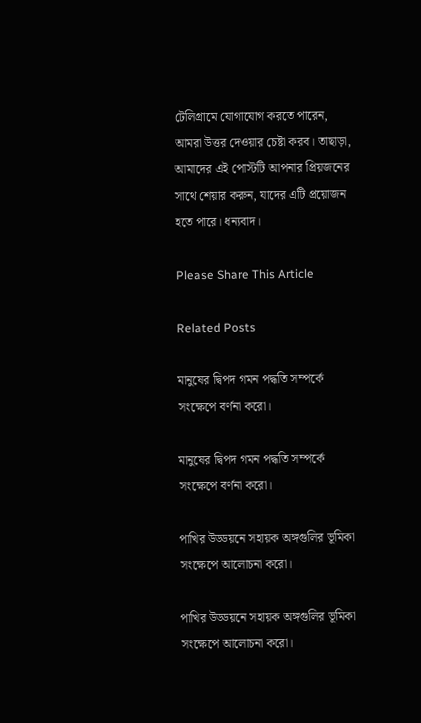টেলিগ্রামে যোগাযোগ করতে পারেন, আমরা উত্তর দেওয়ার চেষ্টা করব। তাছাড়া, আমাদের এই পোস্টটি আপনার প্রিয়জনের সাথে শেয়ার করুন, যাদের এটি প্রয়োজন হতে পারে। ধন্যবাদ।

Please Share This Article

Related Posts

মানুষের দ্বিপদ গমন পদ্ধতি সম্পর্কে সংক্ষেপে বর্ণনা করো।

মানুষের দ্বিপদ গমন পদ্ধতি সম্পর্কে সংক্ষেপে বর্ণনা করো।

পাখির উড্ডয়নে সহায়ক অঙ্গগুলির ভূমিকা সংক্ষেপে আলোচনা করো।

পাখির উড্ডয়নে সহায়ক অঙ্গগুলির ভূমিকা সংক্ষেপে আলোচনা করো।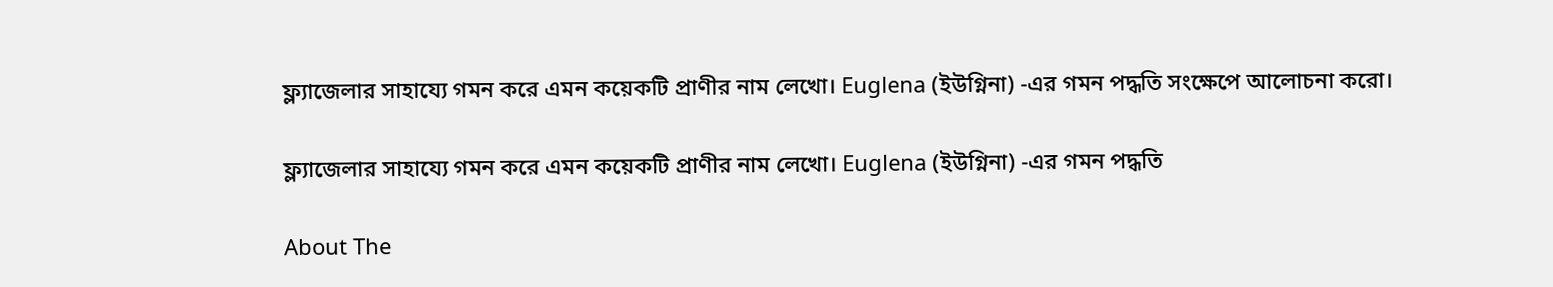ফ্ল্যাজেলার সাহায্যে গমন করে এমন কয়েকটি প্রাণীর নাম লেখো। Euglena (ইউগ্নিনা) -এর গমন পদ্ধতি সংক্ষেপে আলোচনা করো।

ফ্ল্যাজেলার সাহায্যে গমন করে এমন কয়েকটি প্রাণীর নাম লেখো। Euglena (ইউগ্নিনা) -এর গমন পদ্ধতি

About The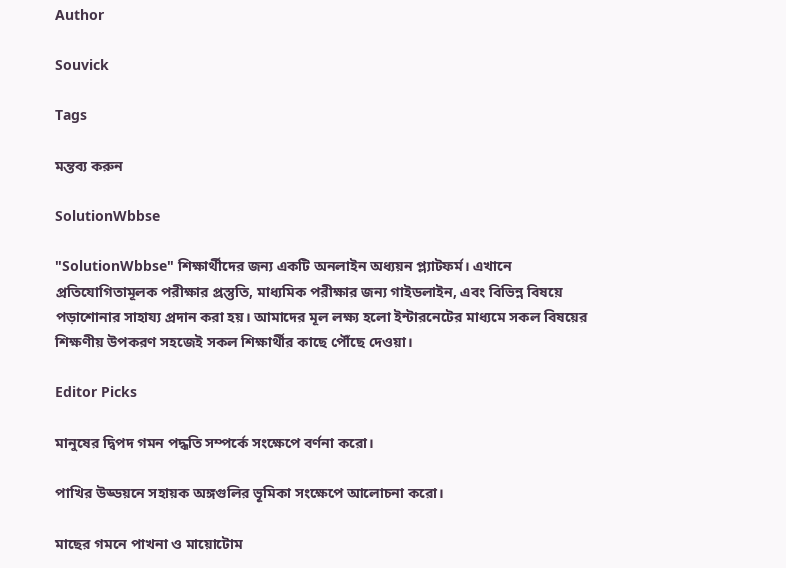Author

Souvick

Tags

মন্তব্য করুন

SolutionWbbse

"SolutionWbbse" শিক্ষার্থীদের জন্য একটি অনলাইন অধ্যয়ন প্ল্যাটফর্ম। এখানে প্রতিযোগিতামূলক পরীক্ষার প্রস্তুতি, মাধ্যমিক পরীক্ষার জন্য গাইডলাইন, এবং বিভিন্ন বিষয়ে পড়াশোনার সাহায্য প্রদান করা হয়। আমাদের মূল লক্ষ্য হলো ইন্টারনেটের মাধ্যমে সকল বিষয়ের শিক্ষণীয় উপকরণ সহজেই সকল শিক্ষার্থীর কাছে পৌঁছে দেওয়া।

Editor Picks

মানুষের দ্বিপদ গমন পদ্ধতি সম্পর্কে সংক্ষেপে বর্ণনা করো।

পাখির উড্ডয়নে সহায়ক অঙ্গগুলির ভূমিকা সংক্ষেপে আলোচনা করো।

মাছের গমনে পাখনা ও মায়োটোম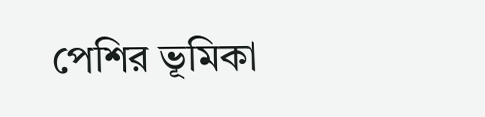পেশির ভূমিকা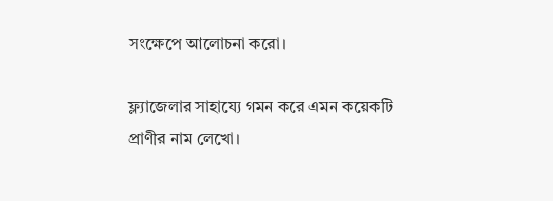সংক্ষেপে আলোচনা করো।

ফ্ল্যাজেলার সাহায্যে গমন করে এমন কয়েকটি প্রাণীর নাম লেখো।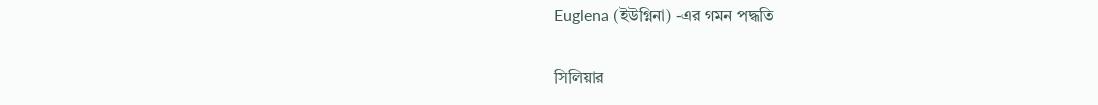Euglena (ইউগ্নিনা) -এর গমন পদ্ধতি

সিলিয়ার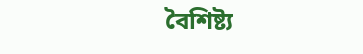বৈশিষ্ট্য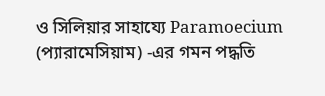ও সিলিয়ার সাহায্যে Paramoecium (প্যারামেসিয়াম) -এর গমন পদ্ধতি